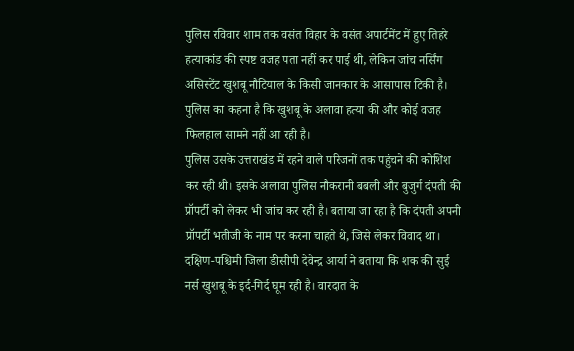पुलिस रविवार शाम तक वसंत विहार के वसंत अपार्टमेंट में हुए तिहरे हत्याकांड की स्पष्ट वजह पता नहीं कर पाई थी, लेकिन जांच नर्सिंग असिस्टेंट खुशबू नौटियाल के किसी जानकार के आसापास टिकी है। पुलिस का कहना है कि खुशबू के अलावा हत्या की और कोई वजह फिलहाल सामने नहीं आ रही है।
पुलिस उसके उत्तराखंड में रहने वाले परिजनों तक पहुंचने की कोशिश कर रही थी। इसके अलावा पुलिस नौकरानी बबली और बुजुर्ग दंपती की प्रॉपर्टी को लेकर भी जांच कर रही है। बताया जा रहा है कि दंपती अपनी प्रॉपर्टी भतीजी के नाम पर करना चाहते थे, जिसे लेकर विवाद था।
दक्षिण-पश्चिमी जिला डीसीपी देवेन्द्र आर्या ने बताया कि शक की सुई नर्स खुशबू के इर्द-गिर्द घूम रही है। वारदात के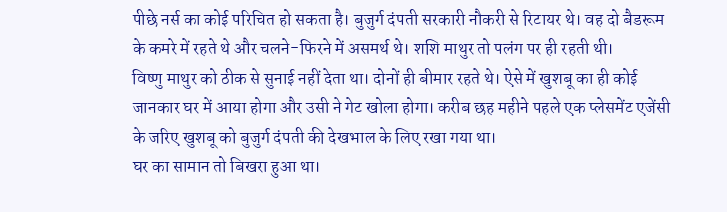पीछे नर्स का कोई परिचित हो सकता है। बुजुर्ग दंपती सरकारी नौकरी से रिटायर थे। वह दो बैडरूम के कमरे में रहते थे और चलने-फिरने में असमर्थ थे। शशि माथुर तो पलंग पर ही रहती थी।
विष्णु माथुर को ठीक से सुनाई नहीं देता था। दोनों ही बीमार रहते थे। ऐसे में खुशबू का ही कोई जानकार घर में आया होगा और उसी ने गेट खोला होगा। करीब छह महीने पहले एक प्लेसमेंट एजेंसी के जरिए खुशबू को बुजुर्ग दंपती की देखभाल के लिए रखा गया था।
घर का सामान तो बिखरा हुआ था।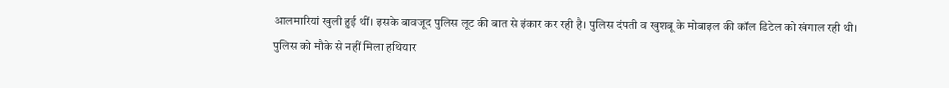आलमारियां खुली हुई थीं। इसके बावजूद पुलिस लूट की बात से इंकार कर रही है। पुलिस दंपती व खुशबू के मोबाइल की कॉल डिटेल को खंगाल रही थी।
पुलिस को मौके से नहीं मिला हथियार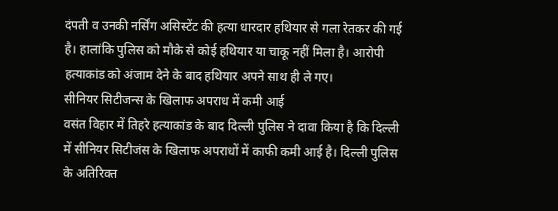दंपती व उनकी नर्सिंग असिस्टेंट की हत्या धारदार हथियार से गला रेतकर की गई है। हालांकि पुलिस को मौके से कोई हथियार या चाकू नहीं मिला है। आरोपी हत्याकांड को अंजाम देने के बाद हथियार अपने साथ ही ले गए।
सीनियर सिटीजन्स के खिलाफ अपराध में कमी आई
वसंत विहार में तिहरे हत्याकांड के बाद दिल्ली पुलिस ने दावा किया है कि दिल्ली में सीनियर सिटीजंस के खिलाफ अपराधों में काफी कमी आई है। दिल्ली पुलिस के अतिरिक्त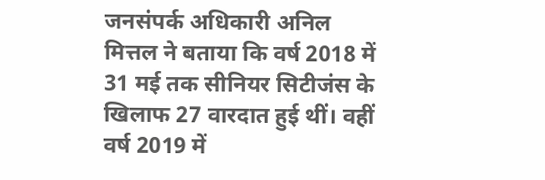जनसंपर्क अधिकारी अनिल मित्तल ने बताया कि वर्ष 2018 में 31 मई तक सीनियर सिटीजंस के खिलाफ 27 वारदात हुई थीं। वहीं वर्ष 2019 में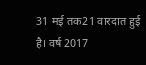31 मई तक21 वारदात हुई है। वर्ष 2017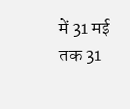में 31 मई तक 31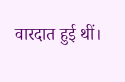वारदात हुई थीं।